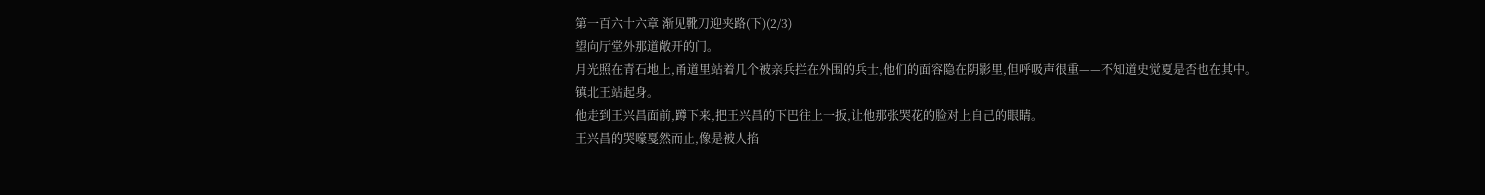第一百六十六章 渐见靴刀迎夹路(下)(2/3)
望向厅堂外那道敞开的门。
月光照在青石地上,甬道里站着几个被亲兵拦在外围的兵士,他们的面容隐在阴影里,但呼吸声很重——不知道史觉夏是否也在其中。
镇北王站起身。
他走到王兴昌面前,蹲下来,把王兴昌的下巴往上一扳,让他那张哭花的脸对上自己的眼睛。
王兴昌的哭嚎戛然而止,像是被人掐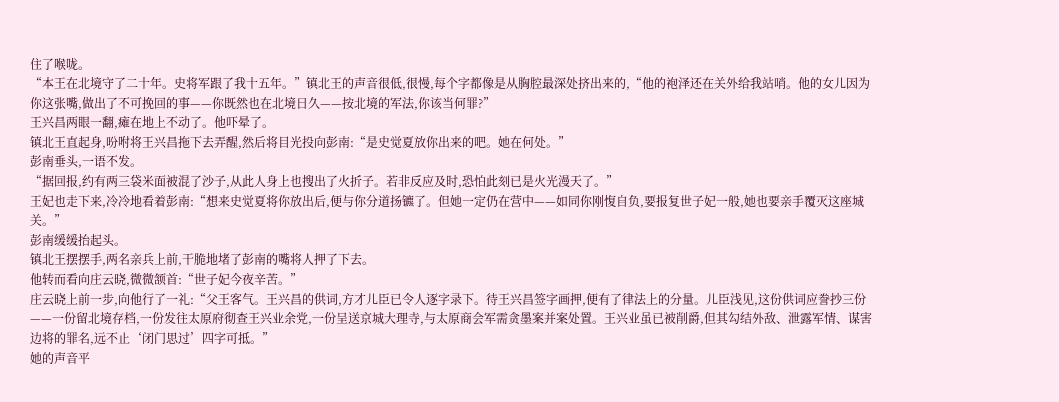住了喉咙。
“本王在北境守了二十年。史将军跟了我十五年。”镇北王的声音很低,很慢,每个字都像是从胸腔最深处挤出来的,“他的袍泽还在关外给我站哨。他的女儿因为你这张嘴,做出了不可挽回的事——你既然也在北境日久——按北境的军法,你该当何罪?”
王兴昌两眼一翻,瘫在地上不动了。他吓晕了。
镇北王直起身,吩咐将王兴昌拖下去弄醒,然后将目光投向彭南:“是史觉夏放你出来的吧。她在何处。”
彭南垂头,一语不发。
“据回报,约有两三袋米面被混了沙子,从此人身上也搜出了火折子。若非反应及时,恐怕此刻已是火光漫天了。”
王妃也走下来,冷冷地看着彭南:“想来史觉夏将你放出后,便与你分道扬镳了。但她一定仍在营中——如同你刚愎自负,要报复世子妃一般,她也要亲手覆灭这座城关。”
彭南缓缓抬起头。
镇北王摆摆手,两名亲兵上前,干脆地堵了彭南的嘴将人押了下去。
他转而看向庄云晓,微微颔首:“世子妃今夜辛苦。”
庄云晓上前一步,向他行了一礼:“父王客气。王兴昌的供词,方才儿臣已令人逐字录下。待王兴昌签字画押,便有了律法上的分量。儿臣浅见,这份供词应誊抄三份——一份留北境存档,一份发往太原府彻查王兴业余党,一份呈送京城大理寺,与太原商会军需贪墨案并案处置。王兴业虽已被削爵,但其勾结外敌、泄露军情、谋害边将的罪名,远不止‘闭门思过’四字可抵。”
她的声音平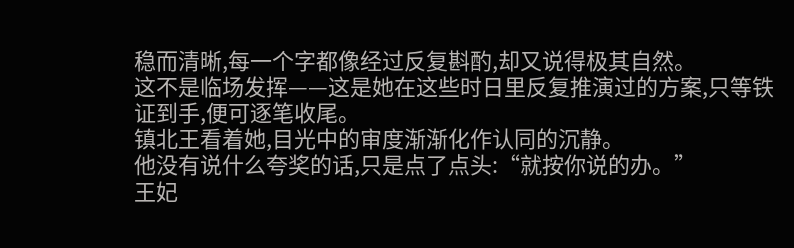稳而清晰,每一个字都像经过反复斟酌,却又说得极其自然。
这不是临场发挥——这是她在这些时日里反复推演过的方案,只等铁证到手,便可逐笔收尾。
镇北王看着她,目光中的审度渐渐化作认同的沉静。
他没有说什么夸奖的话,只是点了点头:“就按你说的办。”
王妃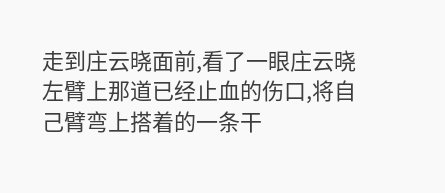走到庄云晓面前,看了一眼庄云晓左臂上那道已经止血的伤口,将自己臂弯上搭着的一条干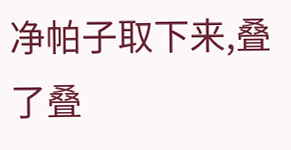净帕子取下来,叠了叠